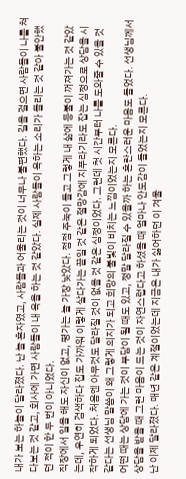내가 보는 하늘이 달라졌다. 난 늘 혼자였고, 사람들과 어울리는 것이 너무나 불편했다. 길을 걸으면 사람들이 나를 쳐다보는 것 같고, 회사에 가면 사람들이 내 욕을 하는 것 같았다. 실제 사람들이 욕하는 소리가 들리는 것 같아 불안했던 적이 한 두 번이 아니었다.
직장에서 일을 해도 자신이 없고, 평가는 늘 가장 낮았다. 점점 주눅이 들고 그렇게 내 삶에 등불이 꺼져가는 것 같았는데, 우연히 검색하다 집도 가까워 이렇게 살다가는 끝일 것 같은 절망감에 지푸라기라도 잡는 심정으로 상담을 시작하게 되었다. 처음엔 아무것도 달라질 것이 없을 것 같은 심정이었다. 그런데 첫 시간부터 나를 도와줄 수 있을 것 같다는 선생님 말씀이 왜 그렇게 의지가 되고 희망의 불빛이 비치는 느낌이었는지 모른다.
어떤 때는 상담에 가는 것이 부담이 될 때도 있고, 정말 달라질 수 있을까 하는 혼란스러운 마음도 들었다. 선생님께서 상담을 받을 때 그런 마음이 드는 것이 자연스럽다고 하셨을 때 얼마나 안도감이 들었는지 모른다.
난 이제 달라졌다. 매년 같은 계절이었는데 지금은 내가 싫어하던 이 겨울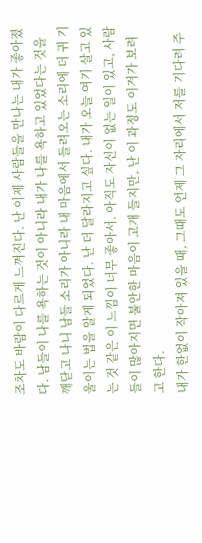조차도 바람이 다르게 느껴진다. 난 이제 사람들을 만나는 내가 좋아졌다. 남들이 나를 욕하는 것이 아니라 내가 나를 욕하고 있었다는 것을 깨닫고 나니 남들 소리가 아니라 내 마음에서 들려오는 소리에 더 귀 기울이는 법을 알게 되었다. 난 더 달라지고 싶다. 내가 오늘 여기 살고 있는 것 같은 이 느낌이 너무 좋아서. 아직도 자신이 없는 일이 있고, 사람들이 많아지면 불안한 마음이 고개 들지만, 난 이 과정도 이겨가 보려고 한다.
내가 한없이 작아져 있을 때, 그때도 언제 그 자리에서 저를 기다려 주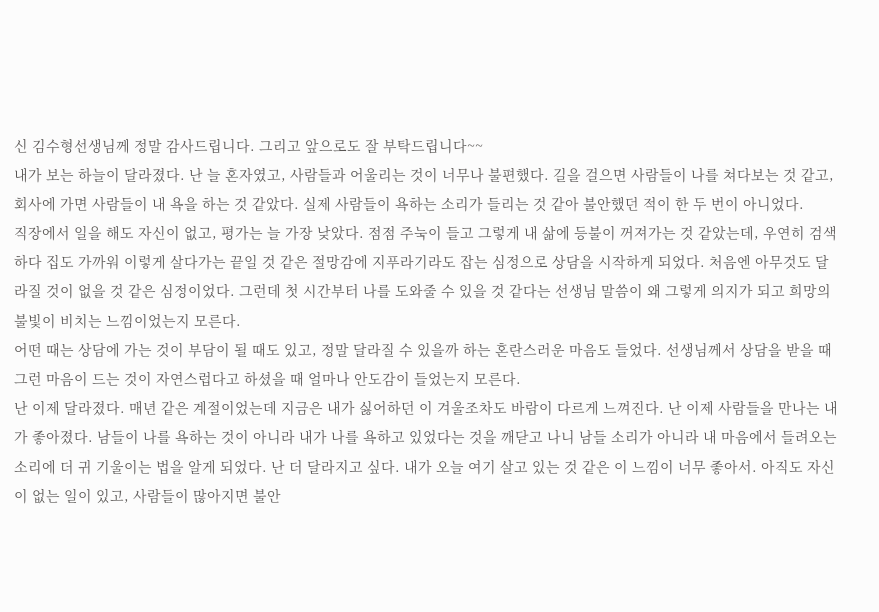신 김수형선생님께 정말 감사드립니다. 그리고 앞으로도 잘 부탁드립니다~~
내가 보는 하늘이 달라졌다. 난 늘 혼자였고, 사람들과 어울리는 것이 너무나 불편했다. 길을 걸으면 사람들이 나를 쳐다보는 것 같고, 회사에 가면 사람들이 내 욕을 하는 것 같았다. 실제 사람들이 욕하는 소리가 들리는 것 같아 불안했던 적이 한 두 번이 아니었다.
직장에서 일을 해도 자신이 없고, 평가는 늘 가장 낮았다. 점점 주눅이 들고 그렇게 내 삶에 등불이 꺼져가는 것 같았는데, 우연히 검색하다 집도 가까워 이렇게 살다가는 끝일 것 같은 절망감에 지푸라기라도 잡는 심정으로 상담을 시작하게 되었다. 처음엔 아무것도 달라질 것이 없을 것 같은 심정이었다. 그런데 첫 시간부터 나를 도와줄 수 있을 것 같다는 선생님 말씀이 왜 그렇게 의지가 되고 희망의 불빛이 비치는 느낌이었는지 모른다.
어떤 때는 상담에 가는 것이 부담이 될 때도 있고, 정말 달라질 수 있을까 하는 혼란스러운 마음도 들었다. 선생님께서 상담을 받을 때 그런 마음이 드는 것이 자연스럽다고 하셨을 때 얼마나 안도감이 들었는지 모른다.
난 이제 달라졌다. 매년 같은 계절이었는데 지금은 내가 싫어하던 이 겨울조차도 바람이 다르게 느껴진다. 난 이제 사람들을 만나는 내가 좋아졌다. 남들이 나를 욕하는 것이 아니라 내가 나를 욕하고 있었다는 것을 깨닫고 나니 남들 소리가 아니라 내 마음에서 들려오는 소리에 더 귀 기울이는 법을 알게 되었다. 난 더 달라지고 싶다. 내가 오늘 여기 살고 있는 것 같은 이 느낌이 너무 좋아서. 아직도 자신이 없는 일이 있고, 사람들이 많아지면 불안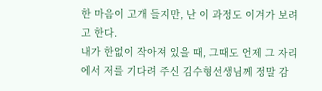한 마음이 고개 들지만, 난 이 과정도 이겨가 보려고 한다.
내가 한없이 작아져 있을 때, 그때도 언제 그 자리에서 저를 기다려 주신 김수형선생님께 정말 감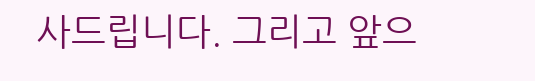사드립니다. 그리고 앞으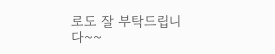로도 잘 부탁드립니다~~